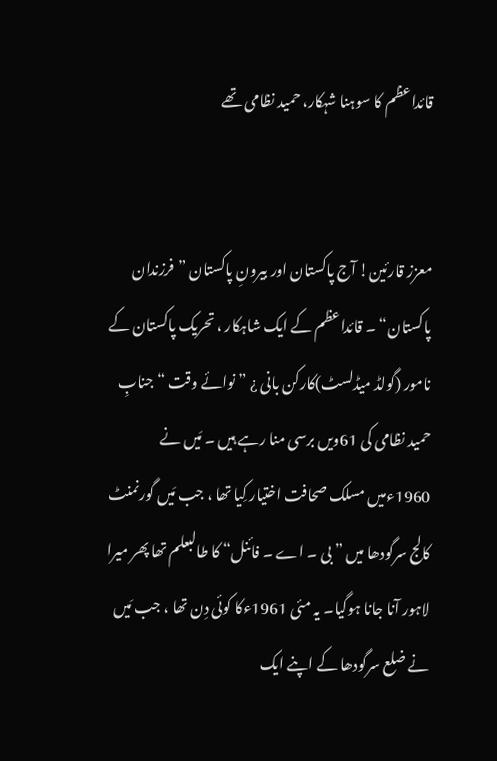قائداعظم کا سوہنا شہکار، حمید نظامی تھے


معزز قارئین! آج پاکستان اور بیرونِ پاکستان ”فرزندان پاکستان“ ۔ قائداعظم کے ایک شاہکار ، تحریک پاکستان کے نامور (گولڈ میڈلسٹ)کارکن بانی ¿ ” نوائے وقت “ جنابِ حمید نظامی کی 61ویں برسی منا رہے ہیں ۔ مَیں نے 1960ءمیں مسلک صحافت اختیار کِیا تھا ، جب مَیں گورنمنٹ کالج سرگودھا میں ” بی ۔ اے ۔ فائنل“ کا طالبعلم تھا پھر میرا لاہور آنا جانا ہوگیا۔ یہ مئی 1961ءکا کوئی دِن تھا ، جب مَیں نے ضلع سرگودھا کے اپنے ایک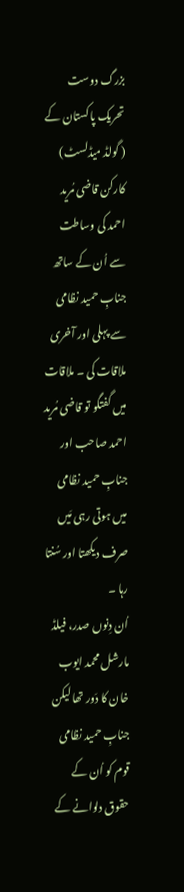بزرگ دوست تحریک پاکستان کے ( گولڈ میڈلسٹ) کارکن قاضی مُرید احمد کی وساطت سے اُن کے ساتھ جنابِ حمید نظامی سے پہلی اور آخری ملاقات کی ۔ ملاقات میں گفتگو تو قاضی مُرید احمد صاحب اور جنابِ حمید نظامی میں ہوتی رہی مَیں صرف دیکھتا اور سُنتا رہا ۔
اُن دِنوں صدر، فیلڈ مارشل محمد ایوب خان کا دَور تھا لیکن جنابِ حمید نظامی قوم کو اُن کے حقوق دلوانے کے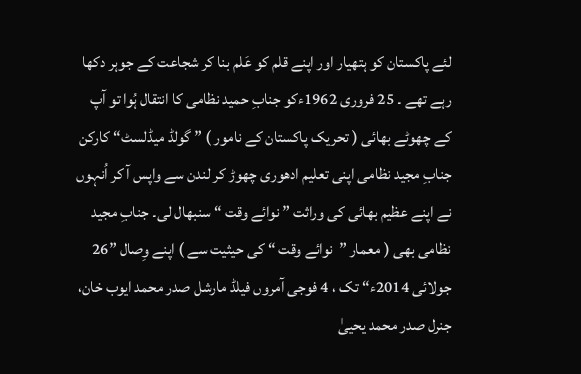لئے پاکستان کو ہتھیار اور اپنے قلم کو عَلم بنا کر شجاعت کے جوہر دکھا رہے تھے ۔ 25 فروری 1962ءکو جنابِ حمید نظامی کا انتقال ہُوا تو آپ کے چھوٹے بھائی ( تحریک پاکستان کے نامور ) ” گولڈ میڈلسٹ“ کارکن جنابِ مجید نظامی اپنی تعلیم ادھوری چھوڑ کر لندن سے واپس آ کر اُنہوں نے اپنے عظیم بھائی کی وراثت ” نوائے وقت “ سنبھال لی۔ جنابِ مجید نظامی بھی ( معمار ”نوائے وقت “ کی حیثیت سے ) اپنے وِصال ”26 جولائی 2014ء“ تک ، 4 فوجی آمروں فیلڈ مارشل صدر محمد ایوب خان، جنرل صدر محمد یحییٰ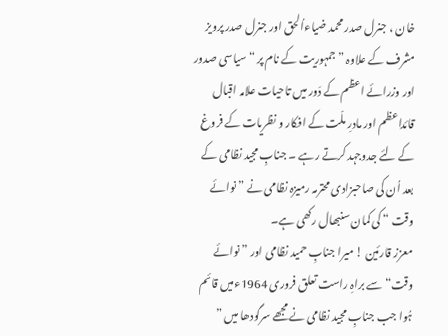خان ، جنرل صدر محمد ضیاءاُلحق اور جنرل صدر پرویز مشرف کے علاوہ ”جمہوریت کے نام پر “ سیاسی صدور اور وزرائے اعظم کے دَور میں تاحیات علامہ اقبال قائداعظم اور مادرِ ملّت کے افکار و نظریات کے فروغ کے لئے جدوجہد کرتے رہے ۔ جنابِ مجید نظامی کے بعد اُن کی صاحبزادی محترمہ رمیزہ نظامی نے ” نوائے وقت “ کی کمان سنبھال رکھی ہے۔
معزز قارئین ! میرا جنابِ حمید نظامی اور ” نوائے وقت“ سے براہِ راست تعلق فروری 1964ءمیں قائم ہُوا جب جنابِ مجید نظامی نے مجھے سرگودھا میں ”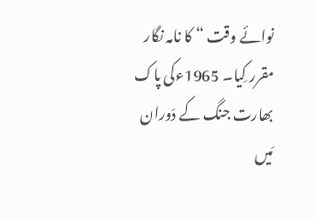نوائے وقت “ کا نامہ نگار مقرر کِیا۔ 1965ءکی پاک بھارت جنگ کے دَوران مَیں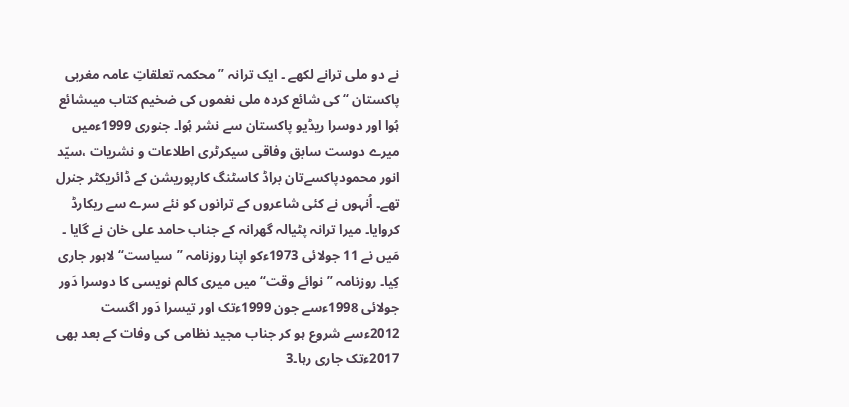نے دو ملی ترانے لکھے ۔ ایک ترانہ ”محکمہ تعلقاتِ عامہ مغربی پاکستان “ کی شائع کردہ ملی نغموں کی ضخیم کتاب میںشائع ہُوا اور دوسرا ریڈیو پاکستان سے نشر ہُوا۔ جنوری 1999ءمیں میرے دوست سابق وفاقی سیکرٹری اطلاعات و نشریات ،سیّد انور محمودپاکسےتان براڈ کاسٹنگ کارپوریشن کے ڈائریکٹر جنرل تھے۔ اُنہوں نے کئی شاعروں کے ترانوں کو نئے سرے سے ریکارڈ کروایا۔ میرا ترانہ پٹیالہ گھرانہ کے جناب حامد علی خان نے گایا ۔
مَیں نے 11 جولائی 1973ءکو اپنا روزنامہ ”سیاست“ لاہور جاری کِیا۔ روزنامہ ” نوائے وقت“ میں میری کالم نویسی کا دوسرا دَور جولائی 1998ءسے جون 1999ءتک اور تیسرا دَور اگست 2012ءسے شروع ہو کر جناب مجید نظامی کی وفات کے بعد بھی 2017ءتک جاری رہا۔3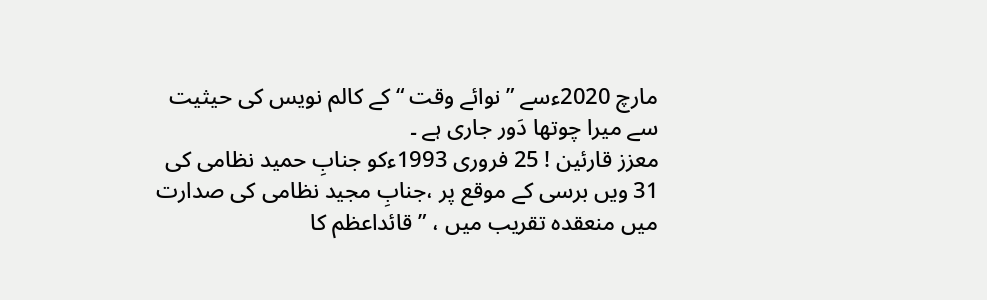مارچ 2020ءسے ” نوائے وقت “ کے کالم نویس کی حیثیت سے میرا چوتھا دَور جاری ہے ۔
معزز قارئین ! 25 فروری 1993ءکو جنابِ حمید نظامی کی 31 ویں برسی کے موقع پر ،جنابِ مجید نظامی کی صدارت میں منعقدہ تقریب میں ، ”قائداعظم کا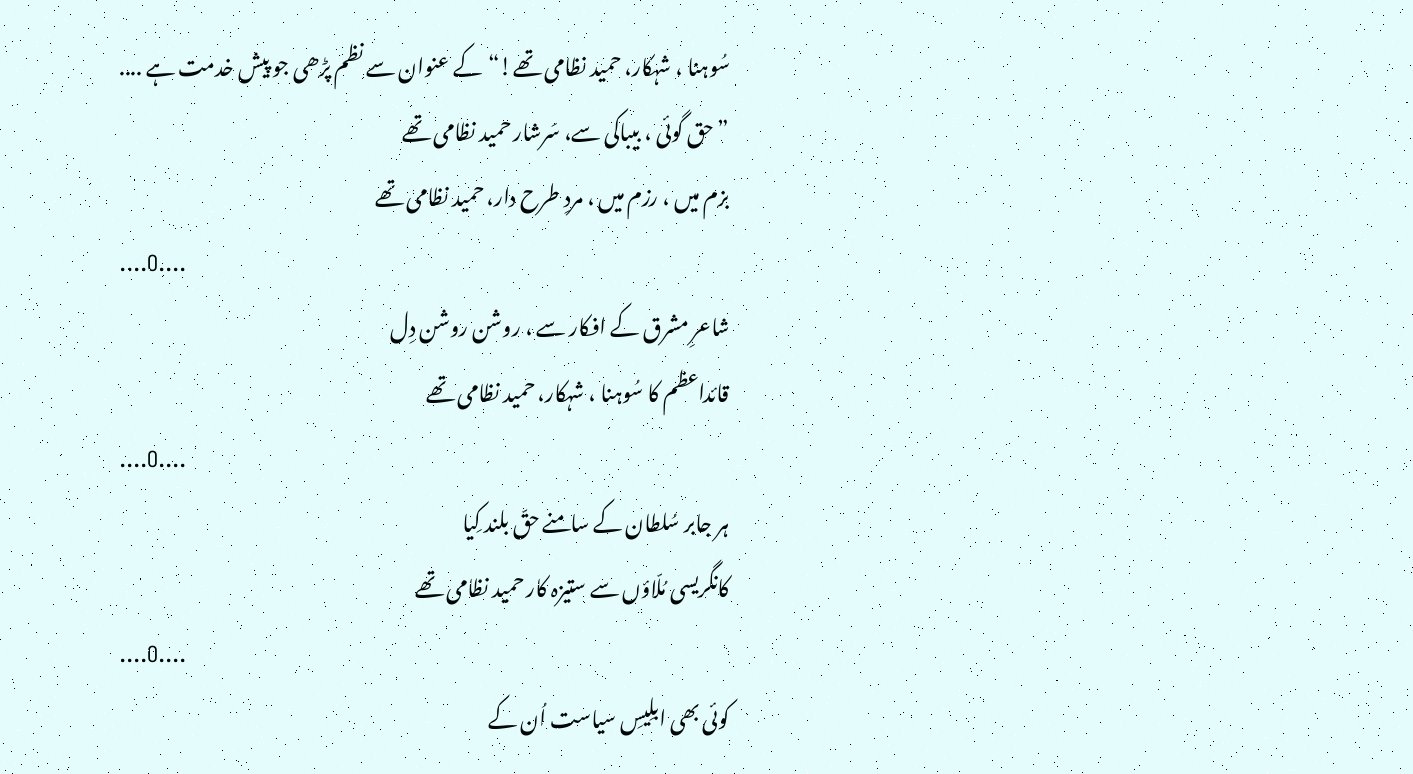سُوہنا ، شہکار، حمید نظامی تھے!“کے عنوان سے نظم پڑھی جو پیش خدمت ہے ....
” حق گوئی ، بیباکی سے، سَرشار حمید نظامی تھے
بزم میں ، رزم میں ، مردِ طرح دار، حمید نظامی تھے
....O....
شاعرِ مشرق کے افکار سے ، روشن روشن دِل
قائداعظم کا سُوہنا ، شہکار، حمید نظامی تھے
....O....
ہر جابر سُلطان کے سامنے حقّ بلند کِیا
کانگریسی مُلّاؤں سے ستیزہ کار حمید نظامی تھے
....O....
کوئی بھی ابلِیسِ سیاست اُن کے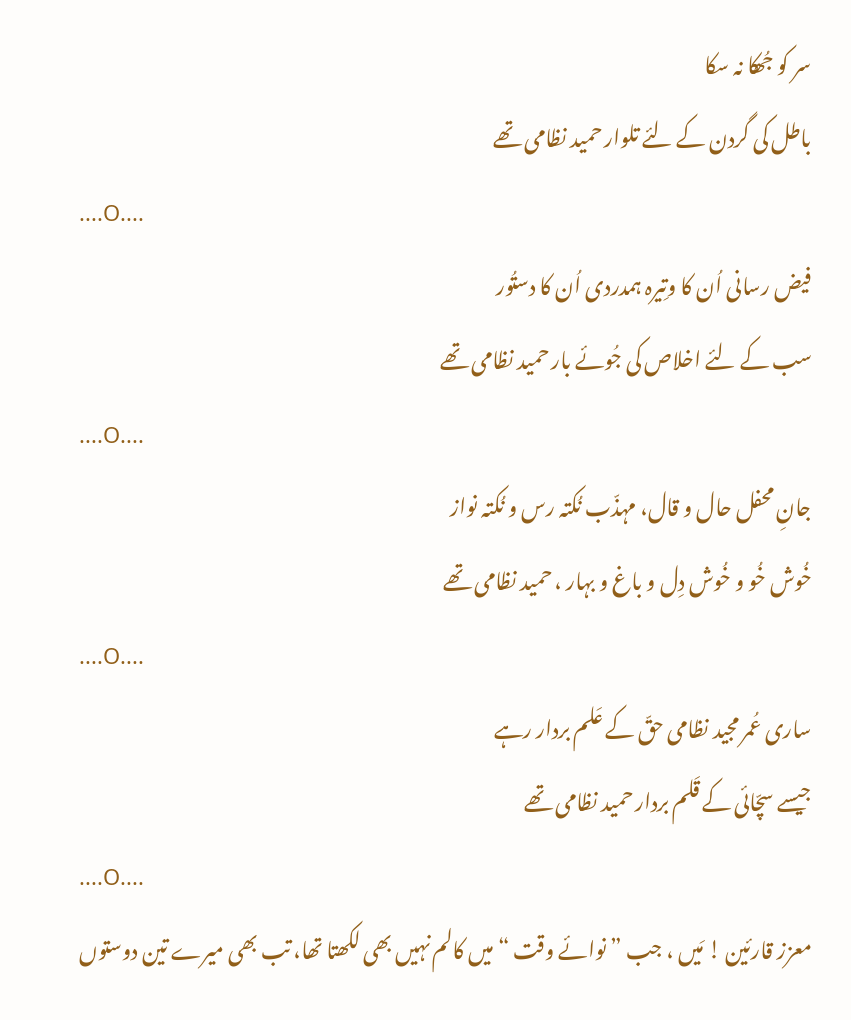سر کو جُھکا نہ سکا
باطل کی گردن کے لئے تلوار حمید نظامی تھے
....O....
فیض رسانی اُن کا وتِیرہ ہمدردی اُن کا دستُور
سب کے لئے اخلاص کی جُوئے بار حمید نظامی تھے
....O....
جانِ محفل حال و قال، مہذّب نُکتہ رس و نُکتہ نواز
خُوش خُو و خُوش دِل و باغ و بہار ، حمید نظامی تھے
....O....
ساری عُمر مجید نظامی حقّ کے عَلم بردار رہے
جیسے سچّائی کے قَلم بردار حمید نظامی تھے
....O....
معزز قارئین ! مَیں ، جب ” نوائے وقت “ میں کالم نہیں بھی لکھتا تھا، تب بھی میرے تین دوستوں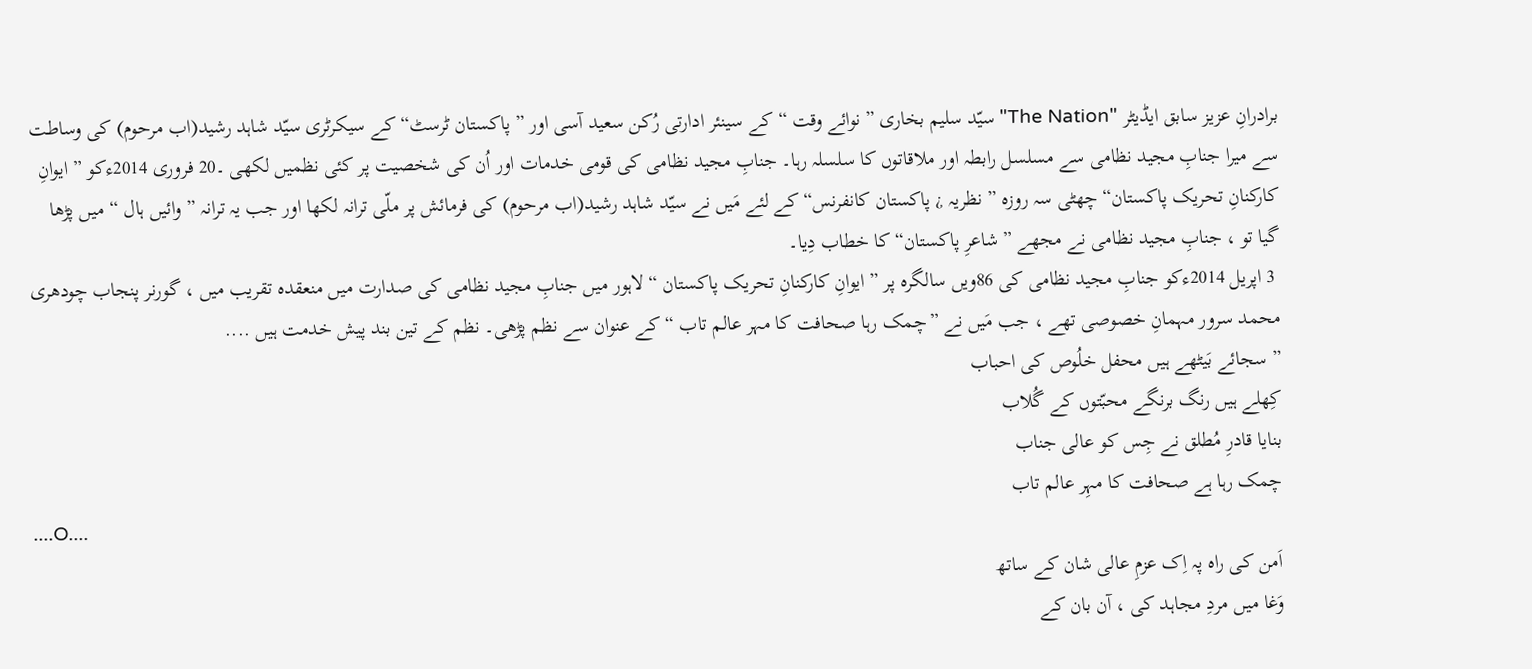برادرانِ عزیز سابق ایڈیٹر "The Nation" سیّد سلیم بخاری ” نوائے وقت “ کے سینئر ادارتی رُکن سعید آسی اور ” پاکستان ٹرسٹ“ کے سیکرٹری سیّد شاہد رشید(اب مرحوم) کی وساطت سے میرا جنابِ مجید نظامی سے مسلسل رابطہ اور ملاقاتوں کا سلسلہ رہا۔ جنابِ مجید نظامی کی قومی خدمات اور اُن کی شخصیت پر کئی نظمیں لکھی ۔20 فروری 2014ءکو ” ایوانِ کارکنانِ تحریک پاکستان“ چھٹی سہ روزہ ” نظریہ ¿ پاکستان کانفرنس“ کے لئے مَیں نے سیّد شاہد رشید(اب مرحوم) کی فرمائش پر ملّی ترانہ لکھا اور جب یہ ترانہ ” وائیں ہال “ میں پڑھا گیا تو ، جنابِ مجید نظامی نے مجھے ” شاعرِ پاکستان“ کا خطاب دِیا۔
 3 اپریل 2014ءکو جنابِ مجید نظامی کی 86ویں سالگرہ پر ” ایوانِ کارکنانِ تحریک پاکستان “ لاہور میں جنابِ مجید نظامی کی صدارت میں منعقدہ تقریب میں ، گورنر پنجاب چودھری محمد سرور مہمانِ خصوصی تھے ، جب مَیں نے ”چمک رہا صحافت کا مہر عالم تاب “ کے عنوان سے نظم پڑھی۔ نظم کے تین بند پیش خدمت ہیں ....
” سجائے بَیٹھے ہیں محفل خلُوص کی احباب
کِھلے ہیں رنگ برنگے محبّتوں کے گُلاب
بنایا قادرِ مُطلق نے جِس کو عالی جناب
چمک رہا ہے صحافت کا مہِر عالم تاب
....O....
اَمن کی راہ پہ اِک عزمِ عالی شان کے ساتھ
وَغا میں مردِ مجاہد کی ، آن بان کے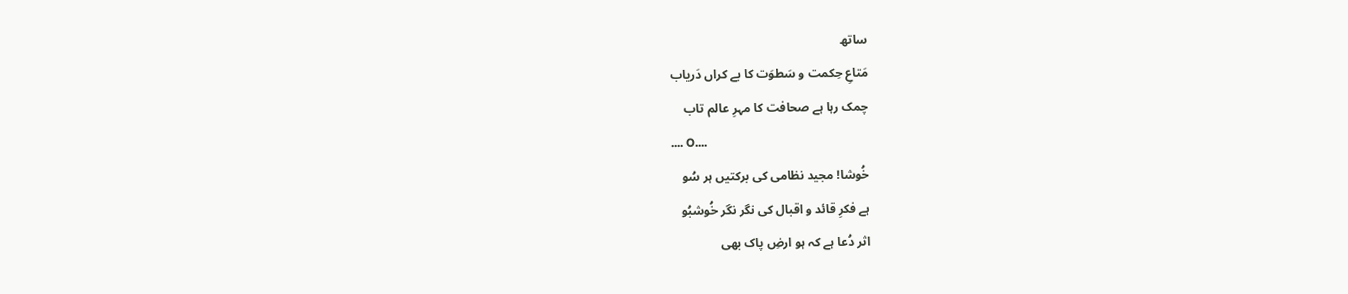ساتھ
مَتاعِ حِکمت و سَطوَت کا بے کراں دَریاب
چمک رہا ہے صحافت کا مہرِ عالم تاب
.... O....
خُوشا! مجید نظامی کی برکتیں ہر سُو
ہے فکرِ قائد و اقبال کی نگر نگر خُوشبُو
اثر دُعا ہے کہ ہو ارضِ پاک بھی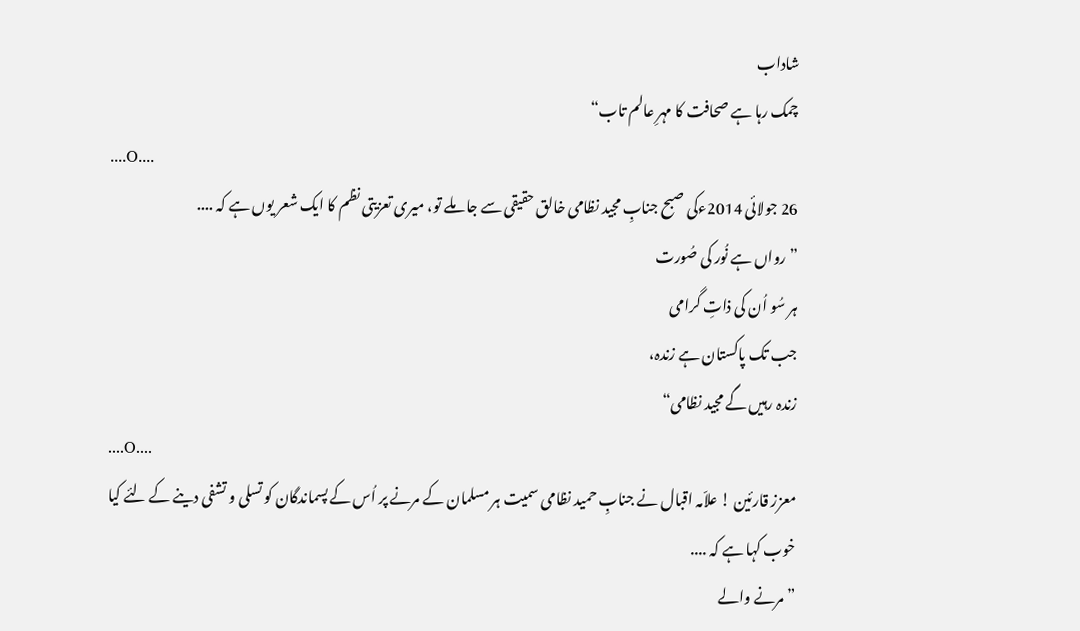شاداب
چمک رہا ہے صحافت کا مہرِ عالم تاب“
....O....
26 جولائی 2014ءکی صبح جنابِ مجید نظامی خالق حقیقی سے جا ملے تو، میری تعزیتی نظم کا ایک شعر یوں ہے کہ ....
” رواں ہے نُور کی صُورت
ہر سُو اُن کی ذاتِ گرامی
جب تک پاکستان ہے زندہ،
زندہ رہیں گے مجید نظامی“
....O....
معزز قارئین ! علاّمہ اقبال نے جنابِ حمید نظامی سمیت ہر مسلمان کے مرنے پر اُس کے پسماندگان کو تسلی و تشفی دینے کے لئے کیا خوب کہا ہے کہ ....
” مرنے والے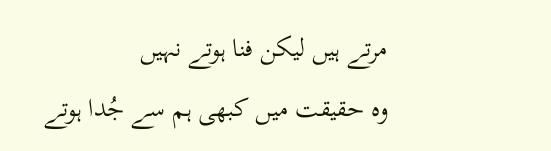مرتے ہیں لیکن فنا ہوتے نہیں
وہ حقیقت میں کبھی ہم سے جُدا ہوتے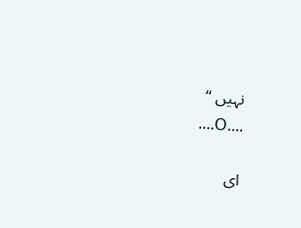نہیں “
....O....

ای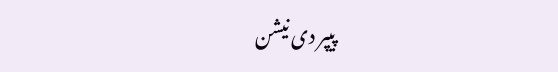پیپر دی نیشن